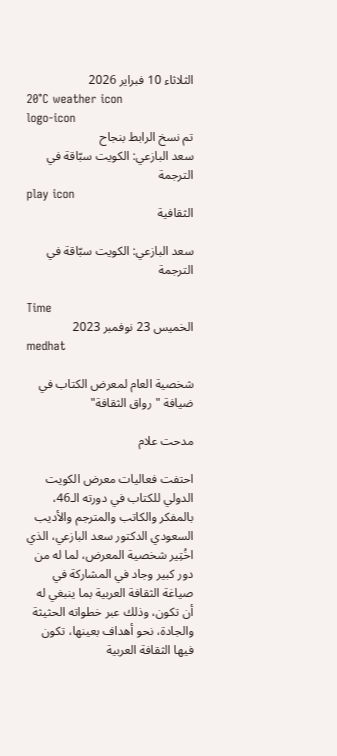الثلاثاء 10 فبراير 2026
20°C weather icon
logo-icon
تم نسخ الرابط بنجاح
سعد البازعي: الكويت سبّاقة في الترجمة
play icon
الثقافية

سعد البازعي: الكويت سبّاقة في الترجمة

Time
الخميس 23 نوفمبر 2023
medhat

شخصية العام لمعرض الكتاب في ضيافة "رواق الثقافة"

مدحت علام

احتفت فعاليات معرض الكويت الدولي للكتاب في دورته الـ46، بالمفكر والكاتب والمترجم والأديب السعودي الدكتور سعد البازعي، الذي اخُتِير شخصية المعرض، لما له من دور كبير وجاد في المشاركة في صياغة الثقافة العربية بما ينبغي له أن تكون، وذلك عبر خطواته الحثيثة والجادة، نحو أهداف بعينها، تكون فيها الثقافة العربية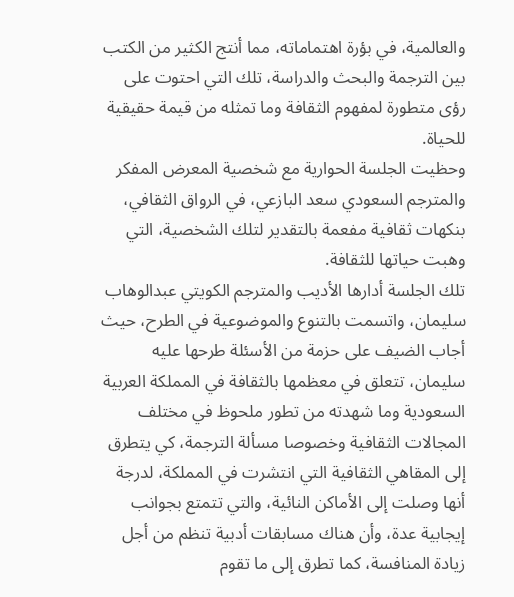والعالمية، في بؤرة اهتماماته، مما أنتج الكثير من الكتب بين الترجمة والبحث والدراسة، تلك التي احتوت على رؤى متطورة لمفهوم الثقافة وما تمثله من قيمة حقيقية للحياة.
وحظيت الجلسة الحوارية مع شخصية المعرض المفكر والمترجم السعودي سعد البازعي، في الرواق الثقافي، بنكهات ثقافية مفعمة بالتقدير لتلك الشخصية، التي وهبت حياتها للثقافة.
تلك الجلسة أدارها الأديب والمترجم الكويتي عبدالوهاب سليمان، واتسمت بالتنوع والموضوعية في الطرح، حيث أجاب الضيف على حزمة من الأسئلة طرحها عليه سليمان، تتعلق في معظمها بالثقافة في المملكة العربية السعودية وما شهدته من تطور ملحوظ في مختلف المجالات الثقافية وخصوصا مسألة الترجمة، كي يتطرق إلى المقاهي الثقافية التي انتشرت في المملكة، لدرجة أنها وصلت إلى الأماكن النائية، والتي تتمتع بجوانب إيجابية عدة، وأن هناك مسابقات أدبية تنظم من أجل زيادة المنافسة، كما تطرق إلى ما تقوم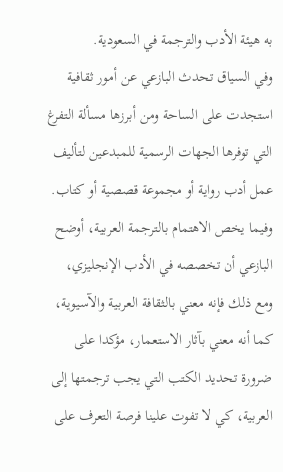به هيئة الأدب والترجمة في السعودية.
وفي السياق تحدث البازعي عن أمور ثقافية استجدت على الساحة ومن أبرزها مسألة التفرغ التي توفرها الجهات الرسمية للمبدعين لتأليف عمل أدب رواية أو مجموعة قصصية أو كتاب.
وفيما يخص الاهتمام بالترجمة العربية، أوضح البازعي أن تخصصه في الأدب الإنجليزي، ومع ذلك فإنه معني بالثقافة العربية والآسيوية، كما أنه معني بآثار الاستعمار، مؤكدا على ضرورة تحديد الكتب التي يجب ترجمتها إلى العربية، كي لا تفوت علينا فرصة التعرف على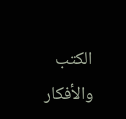الكتب والأفكار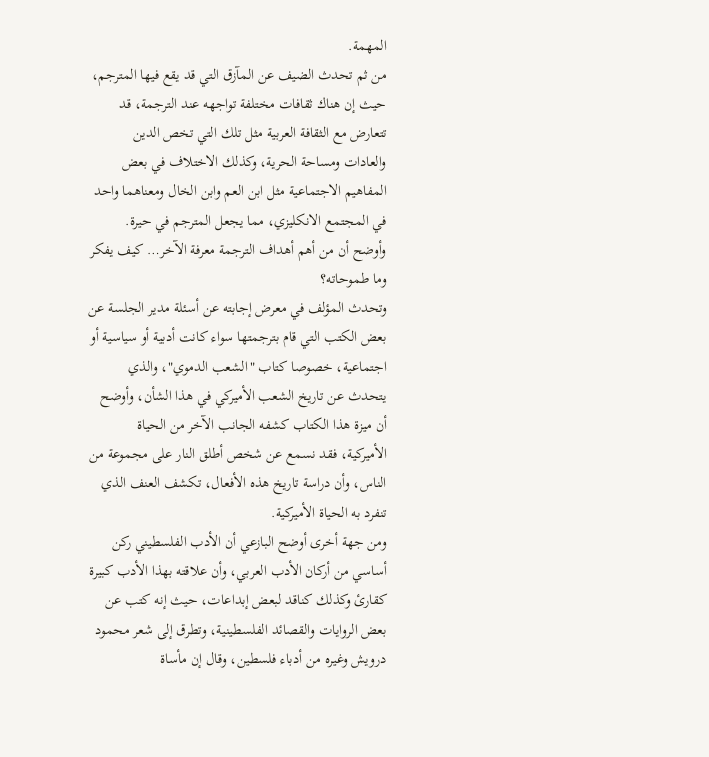المهمة.
من ثم تحدث الضيف عن المآزق التي قد يقع فيها المترجم، حيث إن هناك ثقافات مختلفة تواجهه عند الترجمة، قد تتعارض مع الثقافة العربية مثل تلك التي تخص الدين والعادات ومساحة الحرية، وكذلك الاختلاف في بعض المفاهيم الاجتماعية مثل ابن العم وابن الخال ومعناهما واحد في المجتمع الانكليزي، مما يجعل المترجم في حيرة.
وأوضح أن من أهم أهداف الترجمة معرفة الآخر… كيف يفكر وما طموحاته؟
وتحدث المؤلف في معرض إجابته عن أسئلة مدير الجلسة عن بعض الكتب التي قام بترجمتها سواء كانت أدبية أو سياسية أو اجتماعية، خصوصا كتاب "الشعب الدموي"، والذي يتحدث عن تاريخ الشعب الأميركي في هذا الشأن، وأوضح أن ميزة هذا الكتاب كشفه الجانب الآخر من الحياة الأميركية، فقد نسمع عن شخص أطلق النار على مجموعة من الناس، وأن دراسة تاريخ هذه الأفعال، تكشف العنف الذي تنفرد به الحياة الأميركية.
ومن جهة أخرى أوضح البازعي أن الأدب الفلسطيني ركن أساسي من أركان الأدب العربي، وأن علاقته بهذا الأدب كبيرة كقارئ وكذلك كناقد لبعض إبداعات، حيث إنه كتب عن بعض الروايات والقصائد الفلسطينية، وتطرق إلى شعر محمود درويش وغيره من أدباء فلسطين، وقال إن مأساة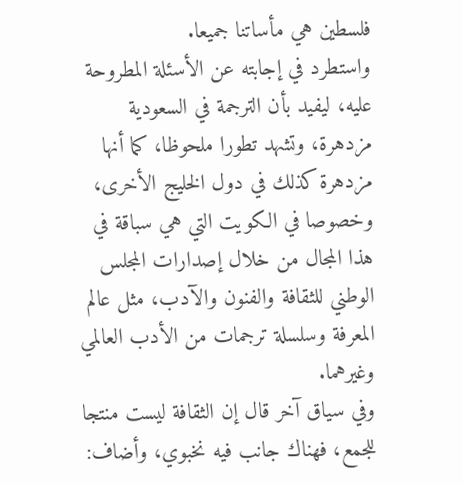فلسطين هي مأساتنا جميعا.
واستطرد في إجابته عن الأسئلة المطروحة عليه، ليفيد بأن الترجمة في السعودية مزدهرة، وتشهد تطورا ملحوظا، كما أنها مزدهرة كذلك في دول الخليج الأخرى، وخصوصا في الكويت التي هي سباقة في هذا المجال من خلال إصدارات المجلس الوطني للثقافة والفنون والآدب، مثل عالم المعرفة وسلسلة ترجمات من الأدب العالمي وغيرهما.
وفي سياق آخر قال إن الثقافة ليست منتجا للجمع، فهناك جانب فيه نخبوي، وأضاف: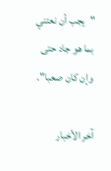"يجب أن نعتني بما هو جاد حتى وإن كان صعبا".

آخر الأخبار